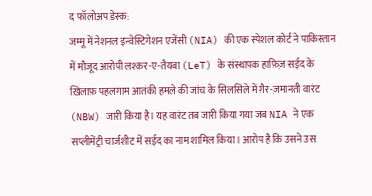द फॉलोअप डेस्क:
जम्मू में नेशनल इन्वेस्टिगेशन एजेंसी (NIA) की एक स्पेशल कोर्ट ने पाकिस्तान में मौजूद आरोपी लश्कर-ए-तैयबा (LeT) के संस्थापक हाफ़िज़ सईद के ख़िलाफ़ पहलगाम आतंकी हमले की जांच के सिलसिले में ग़ैर-ज़मानती वारंट (NBW) जारी किया है। यह वारंट तब जारी किया गया जब NIA ने एक सप्लीमेंट्री चार्जशीट में सईद का नाम शामिल किया। आरोप है कि उसने उस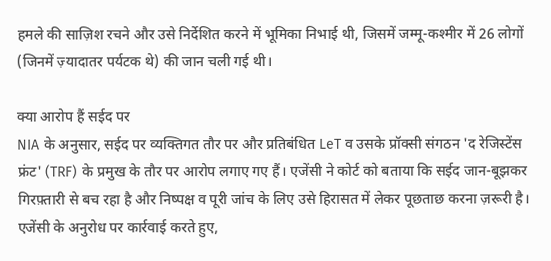हमले की साज़िश रचने और उसे निर्देशित करने में भूमिका निभाई थी, जिसमें जम्मू-कश्मीर में 26 लोगों (जिनमें ज़्यादातर पर्यटक थे) की जान चली गई थी।

क्या आरोप हैं सईद पर
NIA के अनुसार, सईद पर व्यक्तिगत तौर पर और प्रतिबंधित LeT व उसके प्रॉक्सी संगठन 'द रेजिस्टेंस फ्रंट' (TRF) के प्रमुख के तौर पर आरोप लगाए गए हैं। एजेंसी ने कोर्ट को बताया कि सईद जान-बूझकर गिरफ़्तारी से बच रहा है और निष्पक्ष व पूरी जांच के लिए उसे हिरासत में लेकर पूछताछ करना ज़रूरी है। एजेंसी के अनुरोध पर कार्रवाई करते हुए,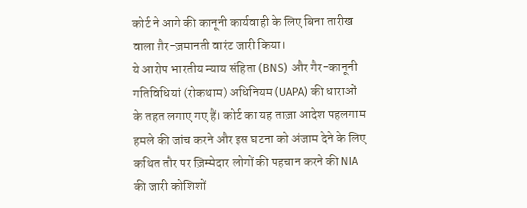कोर्ट ने आगे की कानूनी कार्यवाही के लिए बिना तारीख वाला ग़ैर-ज़मानती वारंट जारी किया।
ये आरोप भारतीय न्याय संहिता (BNS) और गैर-कानूनी गतिविधियां (रोकथाम) अधिनियम (UAPA) की धाराओं के तहत लगाए गए हैं। कोर्ट का यह ताज़ा आदेश पहलगाम हमले की जांच करने और इस घटना को अंजाम देने के लिए कथित तौर पर ज़िम्मेदार लोगों की पहचान करने की NIA की जारी कोशिशों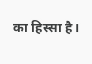का हिस्सा है।